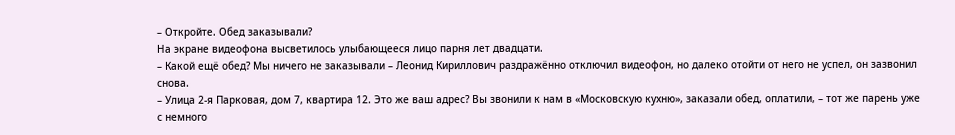– Откройте. Обед заказывали?
На экране видеофона высветилось улыбающееся лицо парня лет двадцати.
– Какой ещё обед? Мы ничего не заказывали – Леонид Кириллович раздражённо отключил видеофон, но далеко отойти от него не успел, он зазвонил снова.
– Улица 2-я Парковая, дом 7, квартира 12. Это же ваш адрес? Вы звонили к нам в «Московскую кухню», заказали обед, оплатили, – тот же парень уже с немного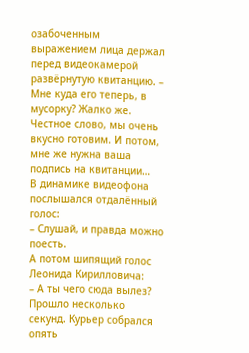озабоченным выражением лица держал перед видеокамерой развёрнутую квитанцию. – Мне куда его теперь, в мусорку? Жалко же. Честное слово, мы очень вкусно готовим. И потом, мне же нужна ваша подпись на квитанции…
В динамике видеофона послышался отдалённый голос:
– Слушай, и правда можно поесть.
А потом шипящий голос Леонида Кирилловича:
– А ты чего сюда вылез?
Прошло несколько секунд. Курьер собрался опять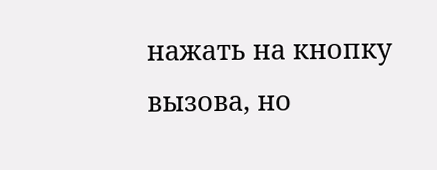нажать на кнопку вызова, но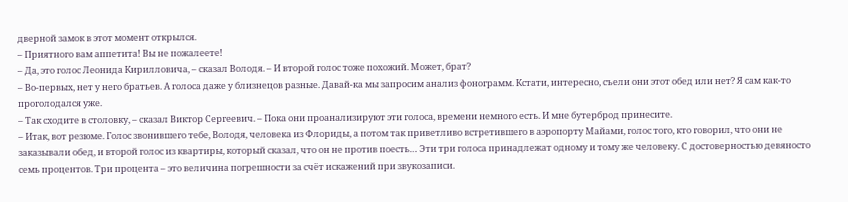дверной замок в этот момент открылся.
– Приятного вам аппетита! Вы не пожалеете!
– Да, это голос Леонида Кирилловича, – сказал Володя. – И второй голос тоже похожий. Может, брат?
– Во-первых, нет у него братьев. А голоса даже у близнецов разные. Давай-ка мы запросим анализ фонограмм. Кстати, интересно, съели они этот обед или нет? Я сам как-то проголодался уже.
– Так сходите в столовку, – сказал Виктор Сергеевич. – Пока они проанализируют эти голоса, времени немного есть. И мне бутерброд принесите.
– Итак, вот резюме. Голос звонившего тебе, Володя, человека из Флориды, а потом так приветливо встретившего в аэропорту Майами, голос того, кто говорил, что они не заказывали обед, и второй голос из квартиры, который сказал, что он не против поесть… Эти три голоса принадлежат одному и тому же человеку. С достоверностью девяносто семь процентов. Три процента – это величина погрешности за счёт искажений при звукозаписи.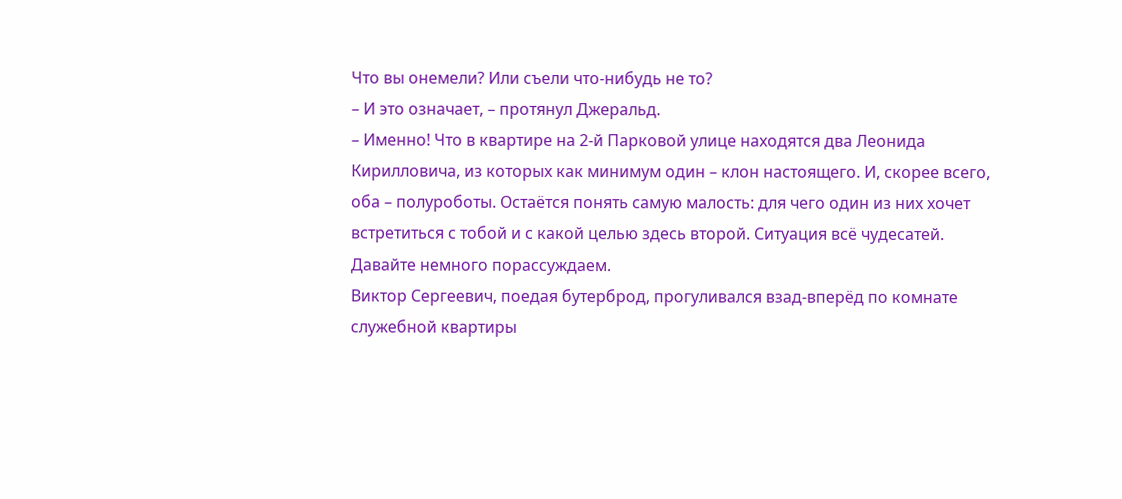Что вы онемели? Или съели что-нибудь не то?
– И это означает, – протянул Джеральд.
– Именно! Что в квартире на 2-й Парковой улице находятся два Леонида Кирилловича, из которых как минимум один – клон настоящего. И, скорее всего, оба – полуроботы. Остаётся понять самую малость: для чего один из них хочет встретиться с тобой и с какой целью здесь второй. Ситуация всё чудесатей. Давайте немного порассуждаем.
Виктор Сергеевич, поедая бутерброд, прогуливался взад-вперёд по комнате служебной квартиры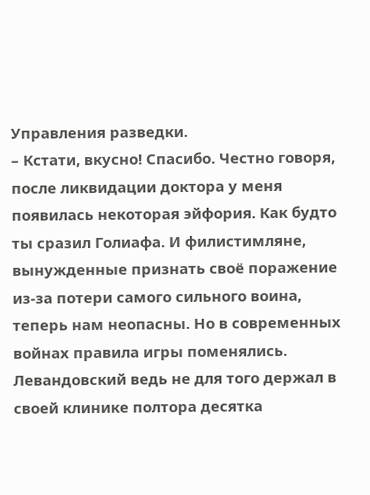Управления разведки.
– Кстати, вкусно! Спасибо. Честно говоря, после ликвидации доктора у меня появилась некоторая эйфория. Как будто ты сразил Голиафа. И филистимляне, вынужденные признать своё поражение из-за потери самого сильного воина, теперь нам неопасны. Но в современных войнах правила игры поменялись. Левандовский ведь не для того держал в своей клинике полтора десятка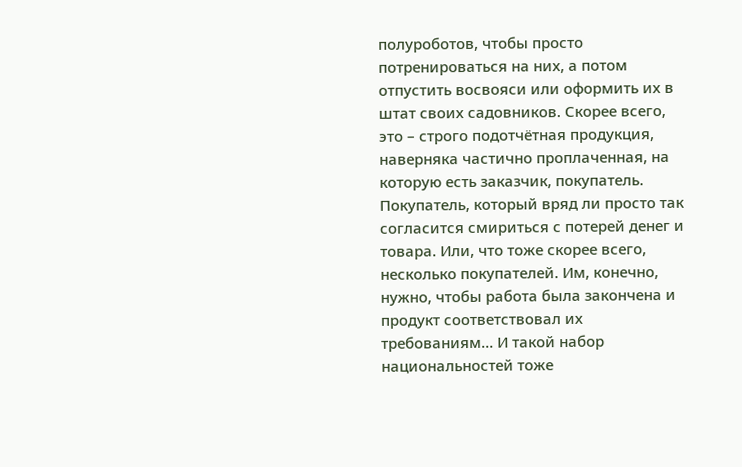полуроботов, чтобы просто потренироваться на них, а потом отпустить восвояси или оформить их в штат своих садовников. Скорее всего, это – строго подотчётная продукция, наверняка частично проплаченная, на которую есть заказчик, покупатель. Покупатель, который вряд ли просто так согласится смириться с потерей денег и товара. Или, что тоже скорее всего, несколько покупателей. Им, конечно, нужно, чтобы работа была закончена и продукт соответствовал их требованиям… И такой набор национальностей тоже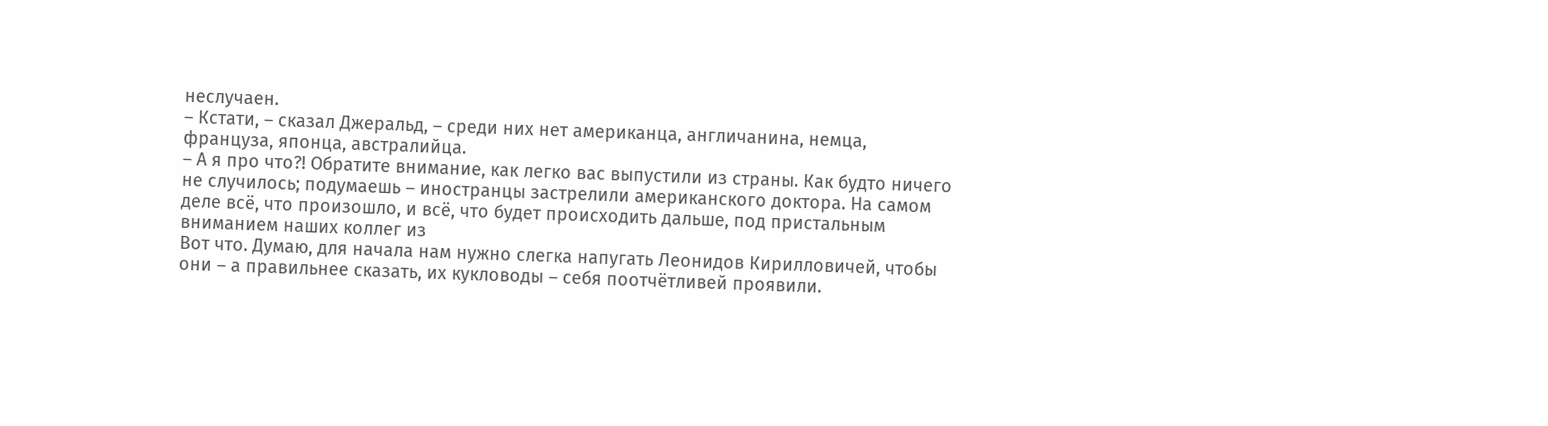неслучаен.
– Кстати, – сказал Джеральд, – среди них нет американца, англичанина, немца, француза, японца, австралийца.
– А я про что?! Обратите внимание, как легко вас выпустили из страны. Как будто ничего не случилось; подумаешь – иностранцы застрелили американского доктора. На самом деле всё, что произошло, и всё, что будет происходить дальше, под пристальным вниманием наших коллег из
Вот что. Думаю, для начала нам нужно слегка напугать Леонидов Кирилловичей, чтобы они – а правильнее сказать, их кукловоды – себя поотчётливей проявили.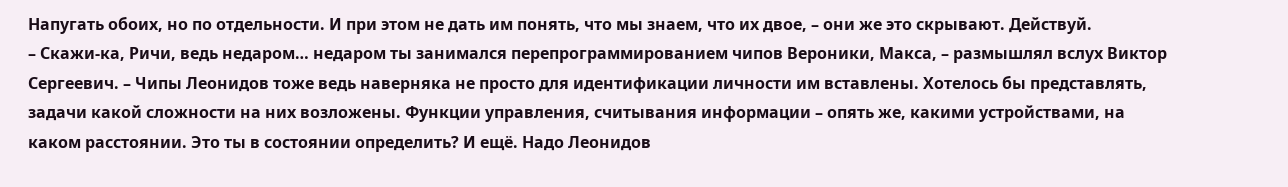Напугать обоих, но по отдельности. И при этом не дать им понять, что мы знаем, что их двое, – они же это скрывают. Действуй.
– Скажи-ка, Ричи, ведь недаром… недаром ты занимался перепрограммированием чипов Вероники, Макса, – размышлял вслух Виктор Сергеевич. – Чипы Леонидов тоже ведь наверняка не просто для идентификации личности им вставлены. Хотелось бы представлять, задачи какой сложности на них возложены. Функции управления, считывания информации – опять же, какими устройствами, на каком расстоянии. Это ты в состоянии определить? И ещё. Надо Леонидов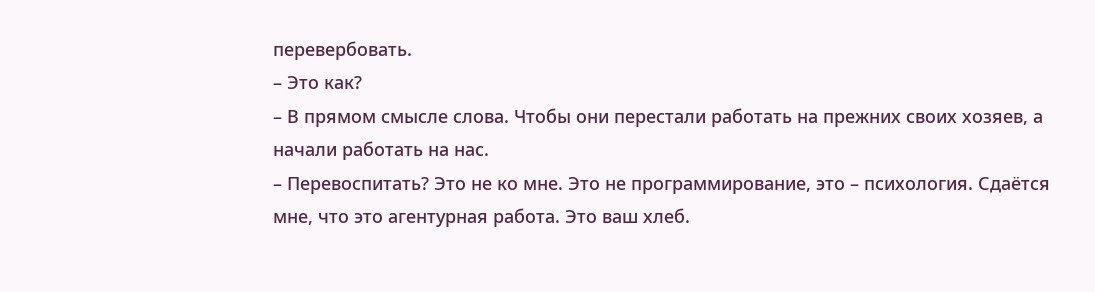перевербовать.
– Это как?
– В прямом смысле слова. Чтобы они перестали работать на прежних своих хозяев, а начали работать на нас.
– Перевоспитать? Это не ко мне. Это не программирование, это – психология. Сдаётся мне, что это агентурная работа. Это ваш хлеб.